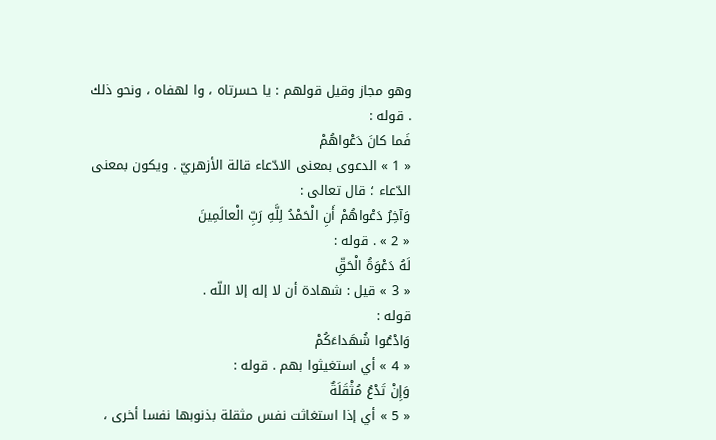وهو مجاز وقيل قولهم : يا حسرتاه ، وا لهفاه ، ونحو ذلك . قوله :
فَما كانَ دَعْواهُمْ
« 1 » الدعوى بمعنى الادّعاء قالة الأزهريّ . ويكون بمعنى الدّعاء ؛ قال تعالى :
وَآخِرُ دَعْواهُمْ أَنِ الْحَمْدُ لِلَّهِ رَبِّ الْعالَمِينَ
« 2 » . قوله :
لَهُ دَعْوَةُ الْحَقِّ
« 3 » قيل : شهادة أن لا إله إلا اللّه .
قوله :
وَادْعُوا شُهَداءَكُمْ
« 4 » أي استغيثوا بهم . قوله :
وَإِنْ تَدْعُ مُثْقَلَةٌ
« 5 » أي إذا استغاثت نفس مثقلة بذنوبها نفسا أخرى ،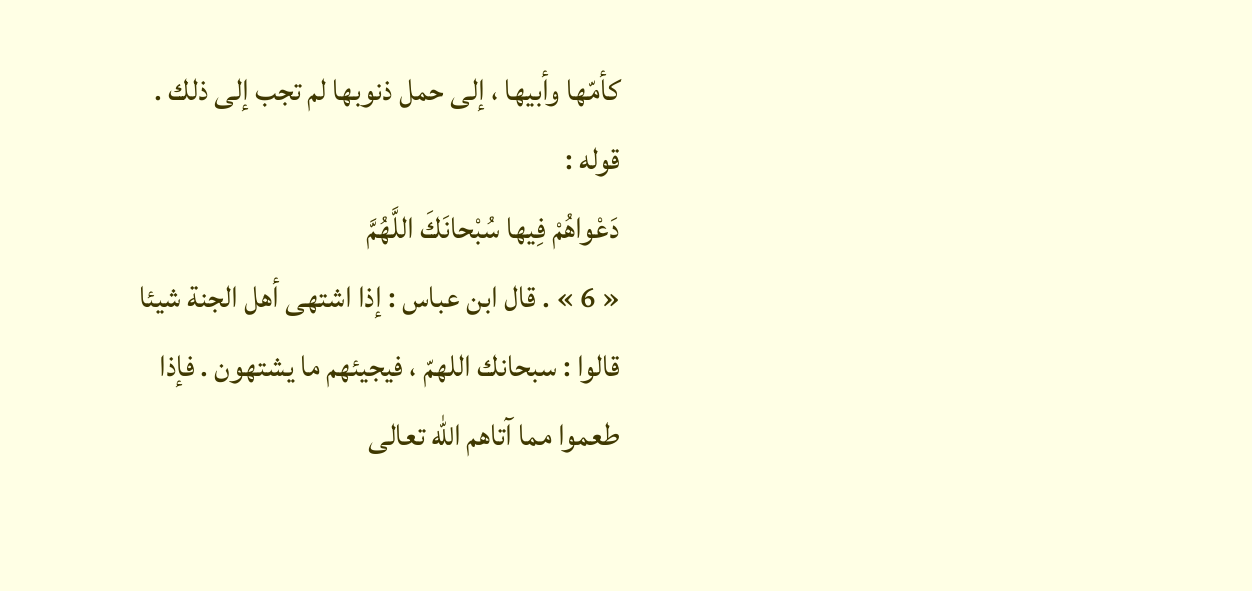كأمّها وأبيها ، إلى حمل ذنوبها لم تجب إلى ذلك .
قوله :
دَعْواهُمْ فِيها سُبْحانَكَ اللَّهُمَّ
« 6 » . قال ابن عباس : إذا اشتهى أهل الجنة شيئا قالوا : سبحانك اللهمّ ، فيجيئهم ما يشتهون . فإذا طعموا مما آتاهم اللّه تعالى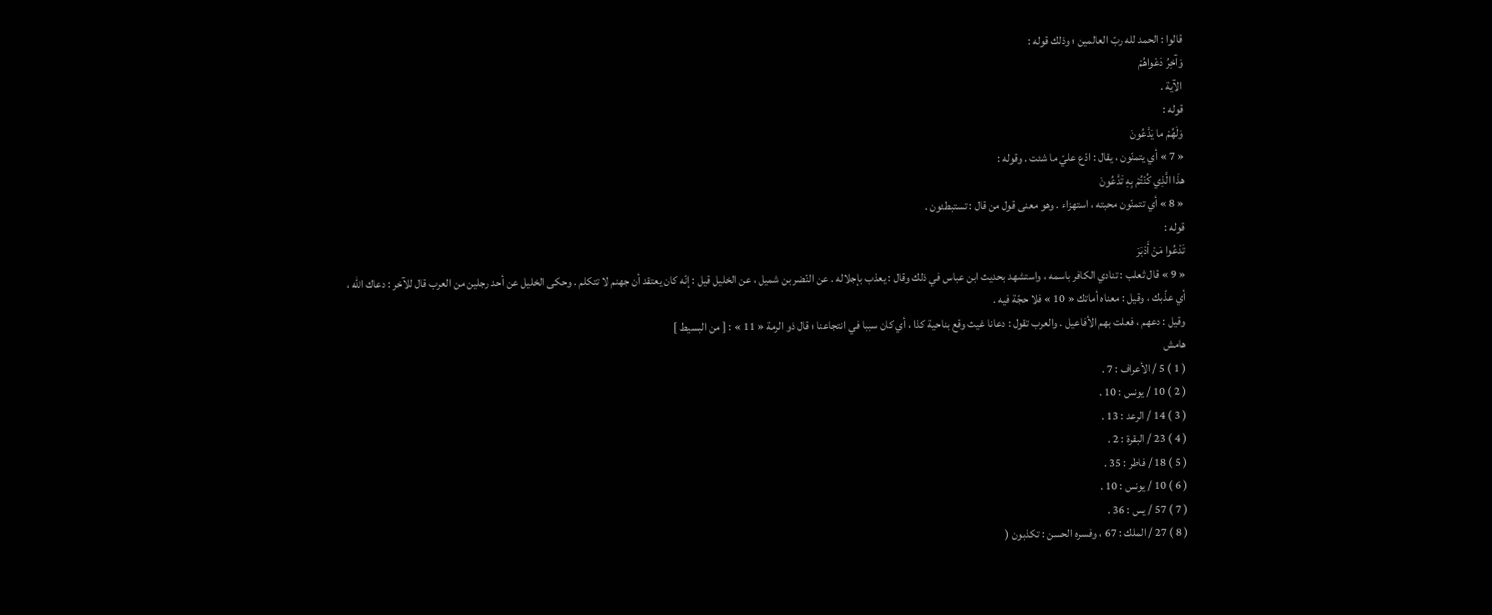قالوا : الحمد لله ربّ العالمين ؛ وذلك قوله :
وَآخِرُ دَعْواهُمْ
الآية .
قوله :
وَلَهُمْ ما يَدَّعُونَ
« 7 » أي يتمنّون ، يقال : ادّع عليّ ما شئت . وقوله :
هذَا الَّذِي كُنْتُمْ بِهِ تَدَّعُونَ
« 8 » أي تتمنّون محبته ، استهزاء . وهو معنى قول من قال : تستبطئون .
قوله :
تَدْعُوا مَنْ أَدْبَرَ
« 9 » قال ثعلب : تنادي الكافر باسمه ، واستشهد بحديث ابن عباس في ذلك وقال : يعذب بإجلاله . عن النّضر بن شميل ، عن الخليل قيل : إنّه كان يعتقد أن جهنم لا تتكلم . وحكى الخليل عن أحد رجلين من العرب قال للآخر : دعاك اللّه ، أي عذّبك ، وقيل : معناه أماتك « 10 » فلا حجّة فيه .
وقيل : دعهم ، فعلت بهم الأفاعيل . والعرب تقول : دعانا غيث وقع بناحية كذا ، أي كان سببا في انتجاعنا ؛ قال ذو الرمة « 11 » : [ من البسيط ]
هامش
( 1 ) 5 / الأعراف : 7 .
( 2 ) 10 / يونس : 10 .
( 3 ) 14 / الرعد : 13 .
( 4 ) 23 / البقرة : 2 .
( 5 ) 18 / فاطر : 35 .
( 6 ) 10 / يونس : 10 .
( 7 ) 57 / يس : 36 .
( 8 ) 27 / الملك : 67 ، وفسره الحسن : تكذبون (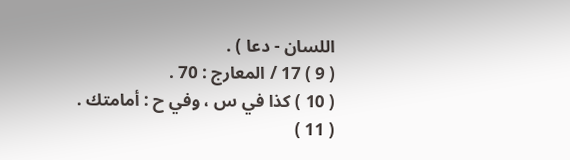اللسان - دعا ) .
( 9 ) 17 / المعارج : 70 .
( 10 ) كذا في س ، وفي ح : أمامتك .
( 11 )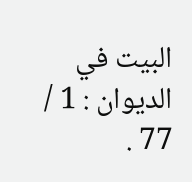البيت في الديوان : 1 / 77 .